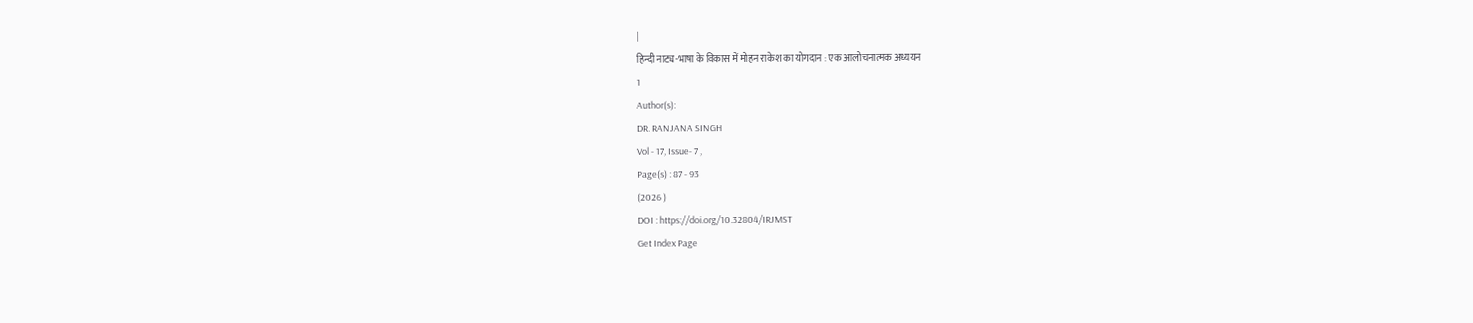|
हिन्दी नाट्य-भाषा के विकास में मोहन राकेश का योगदान : एक आलोचनात्मक अध्ययन
1
Author(s):
DR. RANJANA SINGH
Vol - 17, Issue- 7 ,
Page(s) : 87 - 93
(2026 )
DOI : https://doi.org/10.32804/IRJMST
Get Index Page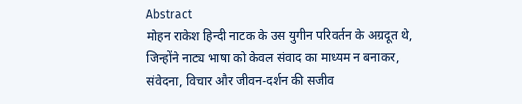Abstract
मोहन राकेश हिन्दी नाटक के उस युगीन परिवर्तन के अग्रदूत थे, जिन्होंने नाट्य भाषा को केवल संवाद का माध्यम न बनाकर, संवेदना, विचार और जीवन-दर्शन की सजीव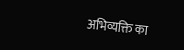अभिव्यक्ति का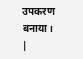उपकरण बनाया।
|